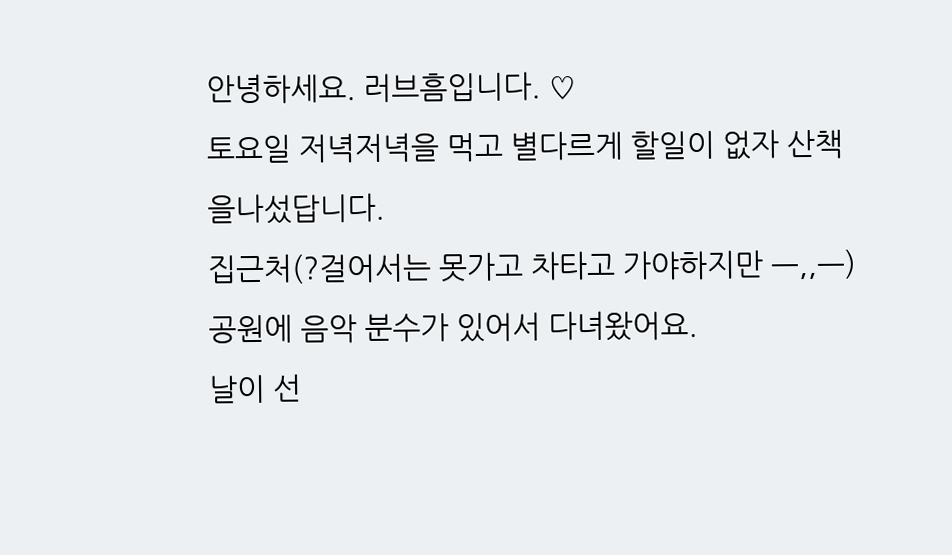안녕하세요. 러브흠입니다. ♡
토요일 저녁저녁을 먹고 별다르게 할일이 없자 산책을나섰답니다.
집근처(?걸어서는 못가고 차타고 가야하지만 ㅡ,,ㅡ)공원에 음악 분수가 있어서 다녀왔어요.
날이 선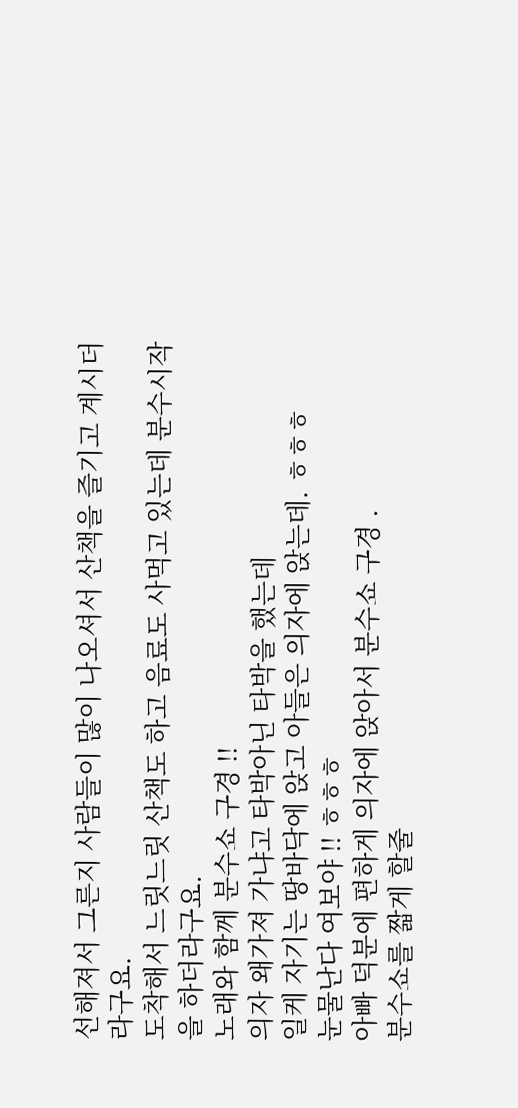선해져서 그른지 사람들이 많이 나오셔서 산책을 즐기고 계시더라구요.
도착해서 느릿느릿 산책도 하고 음료도 사먹고 있는데 분수시작을 하더라구요.
노래와 함께 분수쇼 구경 !!
의자 왜가져 가냐고 타박아닌 타박을 했는데
일케 자기는 땅바닥에 앉고 아들은 의자에 앉는데. ㅎㅎㅎ
눈물난다 여보야 !! ㅎㅎㅎ
아빠 덕분에 편하게 의자에 앉아서 분수쇼 구경 .
분수쇼를 짧게 할줄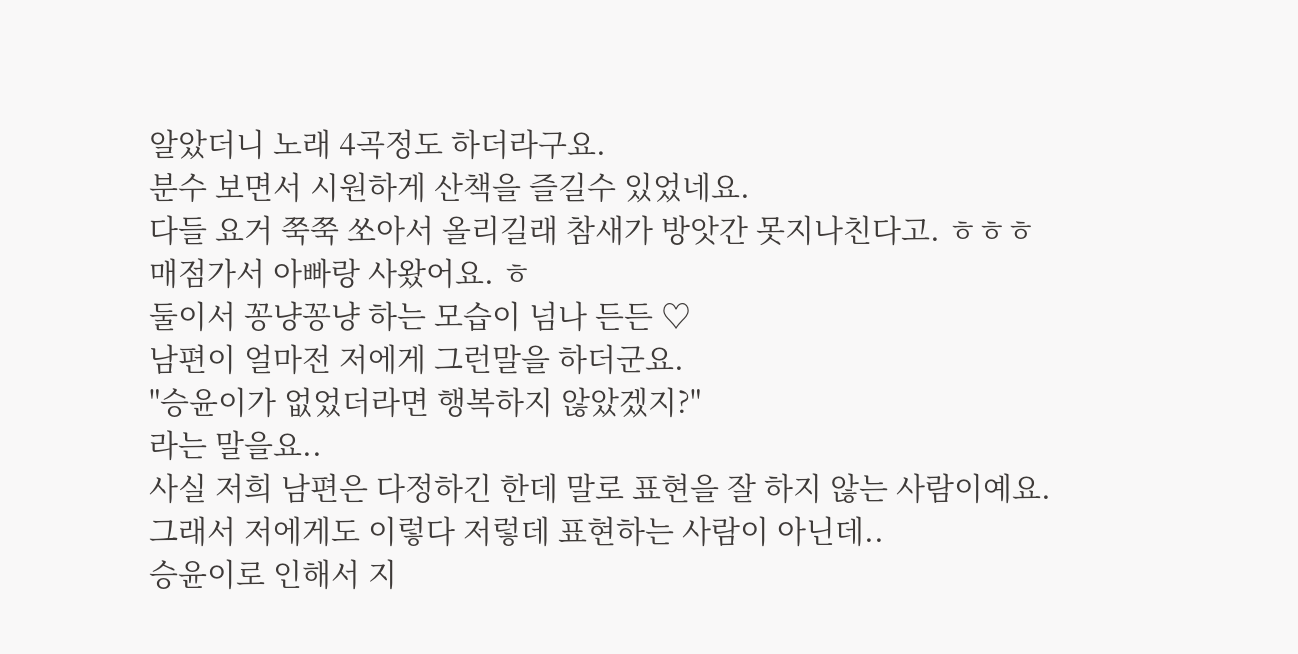알았더니 노래 4곡정도 하더라구요.
분수 보면서 시원하게 산책을 즐길수 있었네요.
다들 요거 쭉쭉 쏘아서 올리길래 참새가 방앗간 못지나친다고. ㅎㅎㅎ
매점가서 아빠랑 사왔어요. ㅎ
둘이서 꽁냥꽁냥 하는 모습이 넘나 든든 ♡
남편이 얼마전 저에게 그런말을 하더군요.
"승윤이가 없었더라면 행복하지 않았겠지?"
라는 말을요..
사실 저희 남편은 다정하긴 한데 말로 표현을 잘 하지 않는 사람이예요.
그래서 저에게도 이렇다 저렇데 표현하는 사람이 아닌데..
승윤이로 인해서 지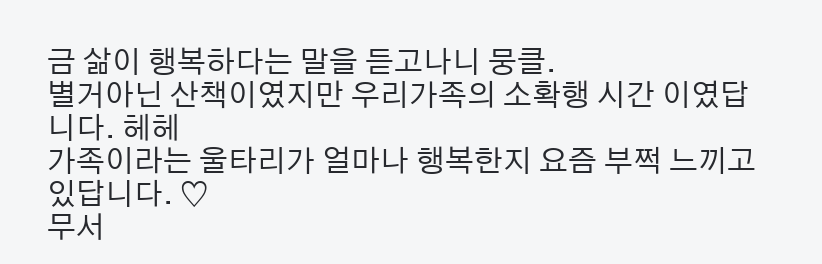금 삶이 행복하다는 말을 듣고나니 뭉클.
별거아닌 산책이였지만 우리가족의 소확행 시간 이였답니다. 헤헤
가족이라는 울타리가 얼마나 행복한지 요즘 부쩍 느끼고 있답니다. ♡
무서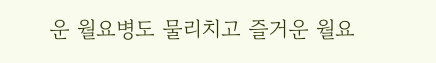운 월요병도 물리치고 즐거운 월요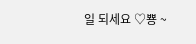일 되세요 ♡뿅 ~